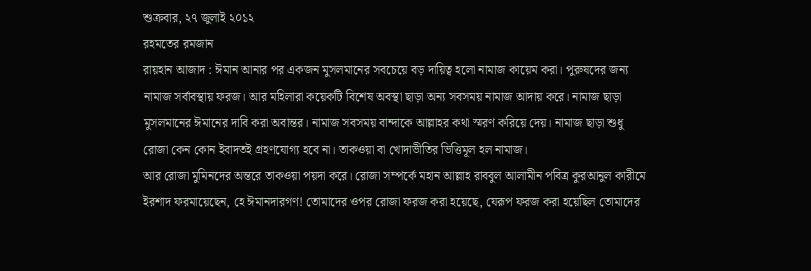শুক্রবার, ২৭ জুলাই ২০১২
রহমতের রমজান
রায়হান আজাদ : ঈমান আনার পর একজন মুসলমানের সবচেয়ে বড় দায়িত্ব হলো নামাজ কায়েম করা। পুরুষদের জন্য নামাজ সর্বাবস্থায় ফরজ। আর মহিলারা কয়েকটি বিশেষ অবস্থা ছাড়া অন্য সবসময় নামাজ আদায় করে। নামাজ ছাড়া মুসলমানের ঈমানের দাবি করা অবান্তর। নামাজ সবসময় বান্দাকে আল্লাহর কথা স্মরণ করিয়ে দেয়। নামাজ ছাড়া শুধু রোজা কেন কোন ইবাদতই গ্রহণযোগ্য হবে না। তাকওয়া বা খোদাভীতির ভিত্তিমূল হল নামাজ।
আর রোজা মুমিনদের অন্তরে তাকওয়া পয়দা করে। রোজা সম্পর্কে মহান আল্লাহ রাববুল আলামীন পবিত্র কুরআনুল কারীমে ইরশাদ ফরমায়েছেন, হে ঈমানদারগণ! তোমাদের ওপর রোজা ফরজ করা হয়েছে, যেরূপ ফরজ করা হয়েছিল তোমাদের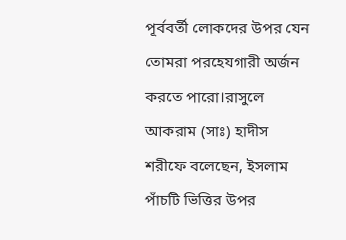পূর্ববর্তী লোকদের উপর যেন তোমরা পরহেযগারী অর্জন করতে পারো।রাসুলে আকরাম (সাঃ) হাদীস শরীফে বলেছেন, ইসলাম পাঁচটি ভিত্তির উপর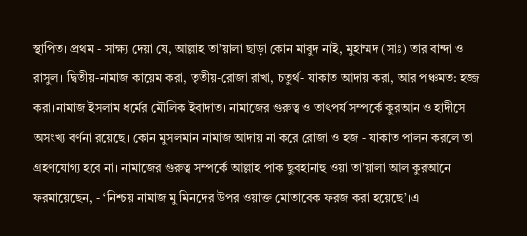স্থাপিত। প্রথম - সাক্ষ্য দেয়া যে, আল্লাহ তা’য়ালা ছাড়া কোন মাবুদ নাই, মুহাম্মদ (সাঃ) তার বান্দা ও রাসুল। দ্বিতীয়-নামাজ কায়েম করা, তৃতীয়-রোজা রাখা, চতুর্থ- যাকাত আদায় করা, আর পঞ্চমত: হজ্জ করা।নামাজ ইসলাম ধর্মের মৌলিক ইবাদাত। নামাজের গুরুত্ব ও তাৎপর্য সম্পর্কে কুরআন ও হাদীসে অসংখ্য বর্ণনা রয়েছে। কোন মুসলমান নামাজ আদায় না করে রোজা ও হজ - যাকাত পালন করলে তা গ্রহণযোগ্য হবে না। নামাজের গুরুত্ব সম্পর্কে আল্লাহ পাক ছুবহানাহু ওয়া তা’য়ালা আল কুরআনে ফরমায়েছেন, - ‘নিশ্চয় নামাজ মু মিনদের উপর ওয়াক্ত মোতাবেক ফরজ করা হয়েছে’।এ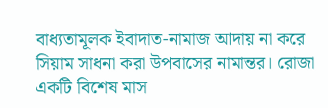বাধ্যতামূলক ইবাদাত-নামাজ আদায় না করে সিয়াম সাধনা করা উপবাসের নামান্তর। রোজা একটি বিশেষ মাস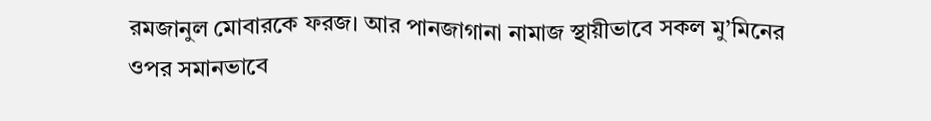রমজানুল মোবারকে ফরজ। আর পানজাগানা নামাজ স্থায়ীভাবে সকল মু’মিনের ওপর সমানভাবে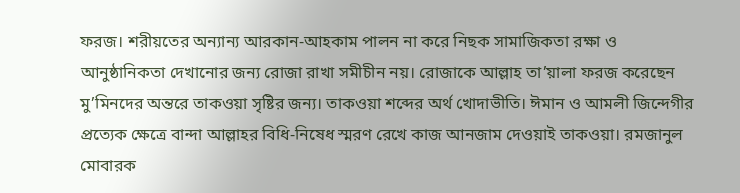ফরজ। শরীয়তের অন্যান্য আরকান-আহকাম পালন না করে নিছক সামাজিকতা রক্ষা ও আনুষ্ঠানিকতা দেখানোর জন্য রোজা রাখা সমীচীন নয়। রোজাকে আল্লাহ তা’য়ালা ফরজ করেছেন মু’মিনদের অন্তরে তাকওয়া সৃষ্টির জন্য। তাকওয়া শব্দের অর্থ খোদাভীতি। ঈমান ও আমলী জিন্দেগীর প্রত্যেক ক্ষেত্রে বান্দা আল্লাহর বিধি-নিষেধ স্মরণ রেখে কাজ আনজাম দেওয়াই তাকওয়া। রমজানুল মোবারক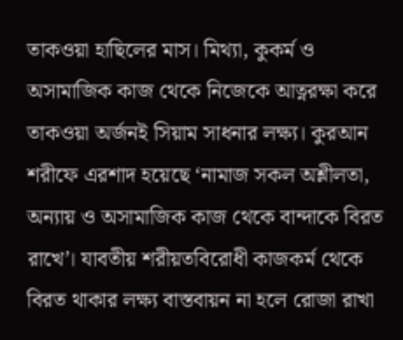তাকওয়া হাছিলের মাস। মিথ্যা, কুকর্ম ও অসামাজিক কাজ থেকে নিজেকে আত্নরক্ষা করে তাকওয়া অর্জনই সিয়াম সাধনার লক্ষ্য। কুরআন শরীফে এরশাদ হয়েছে ‘নামাজ সকল অশ্লীলতা, অন্যায় ও অসামাজিক কাজ থেকে বান্দাকে বিরত রাখে’। যাবতীয় শরীয়তবিরোধী কাজকর্ম থেকে বিরত থাকার লক্ষ্য বাস্তবায়ন না হলে রোজা রাখা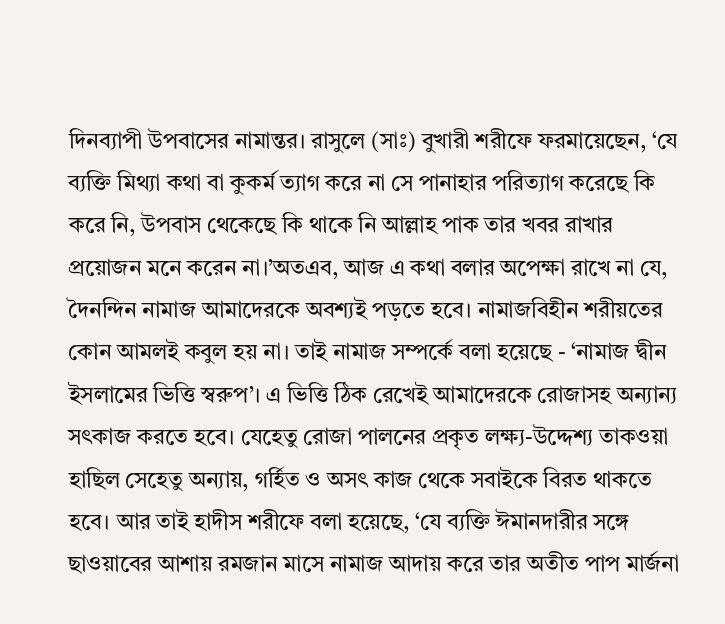দিনব্যাপী উপবাসের নামান্তর। রাসুলে (সাঃ) বুখারী শরীফে ফরমায়েছেন, ‘যে ব্যক্তি মিথ্যা কথা বা কুকর্ম ত্যাগ করে না সে পানাহার পরিত্যাগ করেছে কি করে নি, উপবাস থেকেছে কি থাকে নি আল্লাহ পাক তার খবর রাখার প্রয়োজন মনে করেন না।’অতএব, আজ এ কথা বলার অপেক্ষা রাখে না যে, দৈনন্দিন নামাজ আমাদেরকে অবশ্যই পড়তে হবে। নামাজবিহীন শরীয়তের কোন আমলই কবুল হয় না। তাই নামাজ সম্পর্কে বলা হয়েছে - ‘নামাজ দ্বীন ইসলামের ভিত্তি স্বরুপ’। এ ভিত্তি ঠিক রেখেই আমাদেরকে রোজাসহ অন্যান্য সৎকাজ করতে হবে। যেহেতু রোজা পালনের প্রকৃত লক্ষ্য-উদ্দেশ্য তাকওয়া হাছিল সেহেতু অন্যায়, গর্হিত ও অসৎ কাজ থেকে সবাইকে বিরত থাকতে হবে। আর তাই হাদীস শরীফে বলা হয়েছে, ‘যে ব্যক্তি ঈমানদারীর সঙ্গে ছাওয়াবের আশায় রমজান মাসে নামাজ আদায় করে তার অতীত পাপ মার্জনা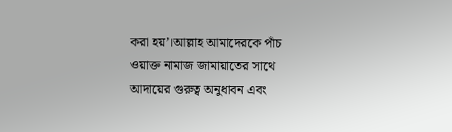করা হয়’।আল্লাহ আমাদেরকে পাঁচ ওয়াক্ত নামাজ জামায়াতের সাথে আদায়ের গুরুত্ব অনুধাবন এবং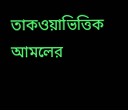তাকওয়াভিত্তিক আমলের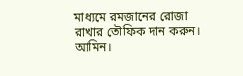মাধ্যমে রমজানের রোজা রাখার তৌফিক দান করুন। আমিন।